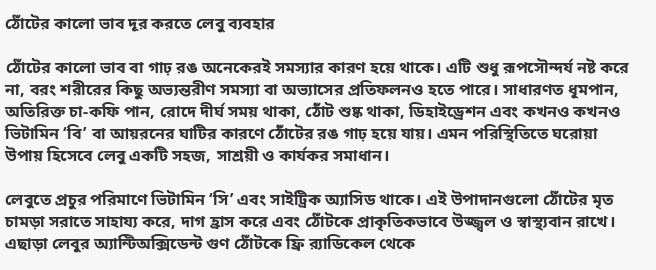ঠোঁটের কালো ভাব দূর করতে লেবু ব্যবহার

ঠোঁটের কালো ভাব বা গাঢ় রঙ অনেকেরই সমস্যার কারণ হয়ে থাকে। এটি শুধু রূপসৌন্দর্য নষ্ট করে না, বরং শরীরের কিছু অভ্যন্তরীণ সমস্যা বা অভ্যাসের প্রতিফলনও হতে পারে। সাধারণত ধূমপান, অতিরিক্ত চা-কফি পান, রোদে দীর্ঘ সময় থাকা, ঠোঁট শুষ্ক থাকা, ডিহাইড্রেশন এবং কখনও কখনও ভিটামিন ‘বি’ বা আয়রনের ঘাটির কারণে ঠোঁটের রঙ গাঢ় হয়ে যায়। এমন পরিস্থিতিতে ঘরোয়া উপায় হিসেবে লেবু একটি সহজ, সাশ্রয়ী ও কার্যকর সমাধান।

লেবুতে প্রচুর পরিমাণে ভিটামিন ‘সি’ এবং সাইট্রিক অ্যাসিড থাকে। এই উপাদানগুলো ঠোঁটের মৃত চামড়া সরাতে সাহায্য করে, দাগ হ্রাস করে এবং ঠোঁটকে প্রাকৃতিকভাবে উজ্জ্বল ও স্বাস্থ্যবান রাখে। এছাড়া লেবুর অ্যান্টিঅক্সিডেন্ট গুণ ঠোঁটকে ফ্রি র‌্যাডিকেল থেকে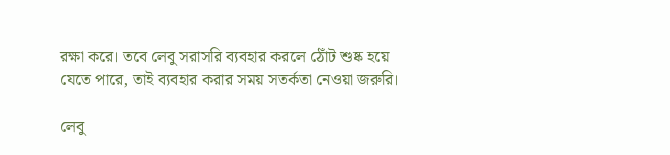রক্ষা করে। তবে লেবু সরাসরি ব্যবহার করলে ঠোঁট শুষ্ক হয়ে যেতে পারে, তাই ব্যবহার করার সময় সতর্কতা নেওয়া জরুরি।

লেবু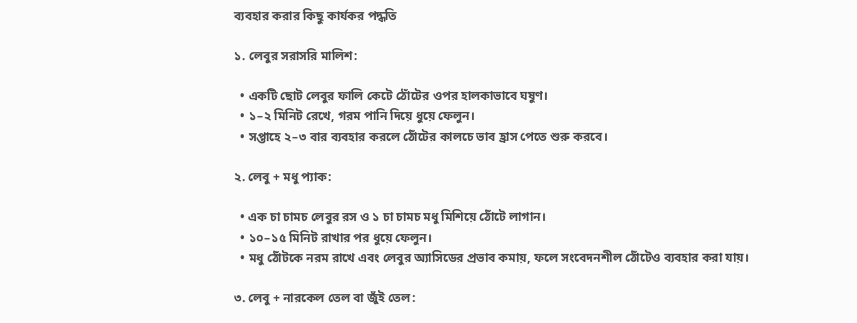ব্যবহার করার কিছু কার্যকর পদ্ধতি

১. লেবুর সরাসরি মালিশ:

  • একটি ছোট লেবুর ফালি কেটে ঠোঁটের ওপর হালকাভাবে ঘষুণ।
  • ১–২ মিনিট রেখে, গরম পানি দিয়ে ধুয়ে ফেলুন।
  • সপ্তাহে ২–৩ বার ব্যবহার করলে ঠোঁটের কালচে ভাব হ্রাস পেতে শুরু করবে।

২. লেবু + মধু প্যাক:

  • এক চা চামচ লেবুর রস ও ১ চা চামচ মধু মিশিয়ে ঠোঁটে লাগান।
  • ১০–১৫ মিনিট রাখার পর ধুয়ে ফেলুন।
  • মধু ঠোঁটকে নরম রাখে এবং লেবুর অ্যাসিডের প্রভাব কমায়, ফলে সংবেদনশীল ঠোঁটেও ব্যবহার করা যায়।

৩. লেবু + নারকেল তেল বা জুঁই তেল: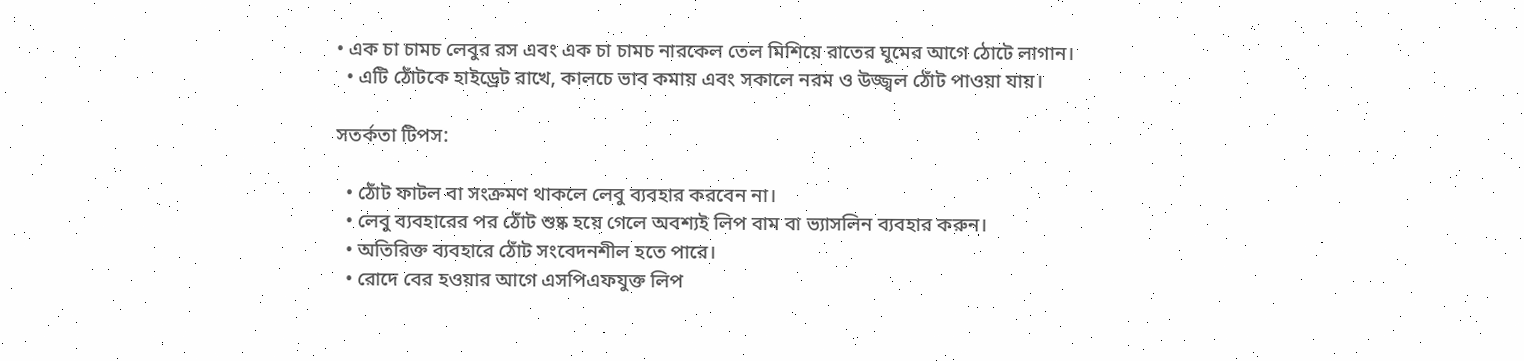• এক চা চামচ লেবুর রস এবং এক চা চামচ নারকেল তেল মিশিয়ে রাতের ঘুমের আগে ঠোটে লাগান।
  • এটি ঠোঁটকে হাইড্রেট রাখে, কালচে ভাব কমায় এবং সকালে নরম ও উজ্জ্বল ঠোঁট পাওয়া যায়।

সতর্কতা টিপস:

  • ঠোঁট ফাটল বা সংক্রমণ থাকলে লেবু ব্যবহার করবেন না।
  • লেবু ব্যবহারের পর ঠোঁট শুষ্ক হয়ে গেলে অবশ্যই লিপ বাম বা ভ্যাসলিন ব্যবহার করুন।
  • অতিরিক্ত ব্যবহারে ঠোঁট সংবেদনশীল হতে পারে।
  • রোদে বের হওয়ার আগে এসপিএফযুক্ত লিপ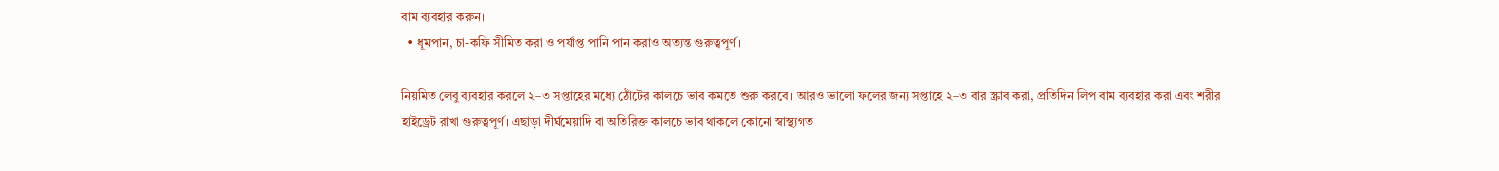বাম ব্যবহার করুন।
  • ধূমপান, চা-কফি সীমিত করা ও পর্যাপ্ত পানি পান করাও অত্যন্ত গুরুত্বপূর্ণ।

নিয়মিত লেবু ব্যবহার করলে ২–৩ সপ্তাহের মধ্যে ঠোঁটের কালচে ভাব কমতে শুরু করবে। আরও ভালো ফলের জন্য সপ্তাহে ২–৩ বার স্ক্রাব করা, প্রতিদিন লিপ বাম ব্যবহার করা এবং শরীর হাইড্রেট রাখা গুরুত্বপূর্ণ। এছাড়া দীর্ঘমেয়াদি বা অতিরিক্ত কালচে ভাব থাকলে কোনো স্বাস্থ্যগত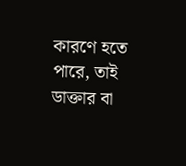কারণে হতে পারে, তাই ডাক্তার বা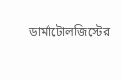ডার্মাটোলজিস্টের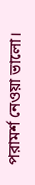পরামর্শ নেওয়া ভালো।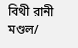বিথী রানী মণ্ডল/